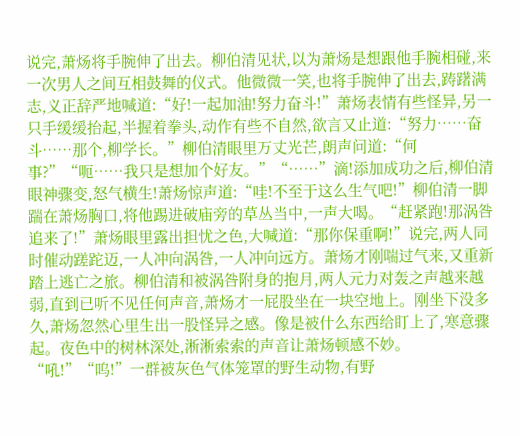说完,萧炀将手腕伸了出去。柳伯清见状,以为萧炀是想跟他手腕相碰,来一次男人之间互相鼓舞的仪式。他微微一笑,也将手腕伸了出去,踌躇满志,义正辞严地喊道:“好!一起加油!努力奋斗!”萧炀表情有些怪异,另一只手缓缓抬起,半握着拳头,动作有些不自然,欲言又止道:“努力……奋斗……那个,柳学长。”柳伯清眼里万丈光芒,朗声问道:“何事?”“呃……我只是想加个好友。”“……”滴!添加成功之后,柳伯清眼神骤变,怒气横生!萧炀惊声道:“哇!不至于这么生气吧!”柳伯清一脚踹在萧炀胸口,将他踢进破庙旁的草丛当中,一声大喝。“赶紧跑!那涡咎追来了!”萧炀眼里露出担忧之色,大喊道:“那你保重啊!”说完,两人同时催动蹉跎迈,一人冲向涡咎,一人冲向远方。萧炀才刚喘过气来,又重新踏上逃亡之旅。柳伯清和被涡咎附身的抱月,两人元力对轰之声越来越弱,直到已听不见任何声音,萧炀才一屁股坐在一块空地上。刚坐下没多久,萧炀忽然心里生出一股怪异之感。像是被什么东西给盯上了,寒意骤起。夜色中的树林深处,淅淅索索的声音让萧炀顿感不妙。“吼!”“呜!”一群被灰色气体笼罩的野生动物,有野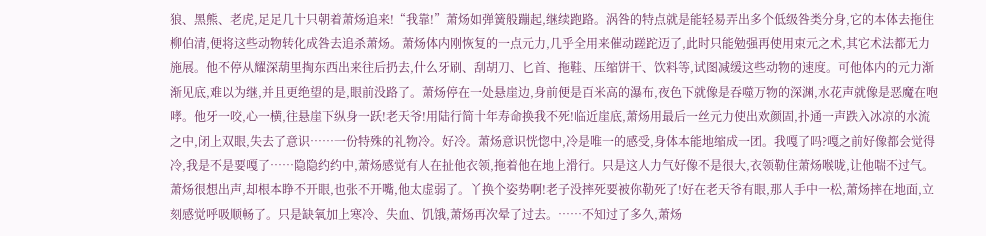狼、黑熊、老虎,足足几十只朝着萧炀追来!“我靠!”萧炀如弹簧般蹦起,继续跑路。涡咎的特点就是能轻易弄出多个低级咎类分身,它的本体去拖住柳伯清,便将这些动物转化成咎去追杀萧炀。萧炀体内刚恢复的一点元力,几乎全用来催动蹉跎迈了,此时只能勉强再使用束元之术,其它术法都无力施展。他不停从耀深葫里掏东西出来往后扔去,什么牙刷、刮胡刀、匕首、拖鞋、压缩饼干、饮料等,试图减缓这些动物的速度。可他体内的元力渐渐见底,难以为继,并且更绝望的是,眼前没路了。萧炀停在一处悬崖边,身前便是百米高的瀑布,夜色下就像是吞噬万物的深渊,水花声就像是恶魔在咆哮。他牙一咬,心一横,往悬崖下纵身一跃!老天爷!用陆行简十年寿命换我不死!临近崖底,萧炀用最后一丝元力使出欢颜固,扑通一声跌入冰凉的水流之中,闭上双眼,失去了意识……一份特殊的礼物冷。好冷。萧炀意识恍惚中,冷是唯一的感受,身体本能地缩成一团。我嘎了吗?嘎之前好像都会觉得冷,我是不是要嘎了……隐隐约约中,萧炀感觉有人在扯他衣领,拖着他在地上滑行。只是这人力气好像不是很大,衣领勒住萧炀喉咙,让他喘不过气。萧炀很想出声,却根本睁不开眼,也张不开嘴,他太虚弱了。丫换个姿势啊!老子没摔死要被你勒死了!好在老天爷有眼,那人手中一松,萧炀摔在地面,立刻感觉呼吸顺畅了。只是缺氧加上寒冷、失血、饥饿,萧炀再次晕了过去。……不知过了多久,萧炀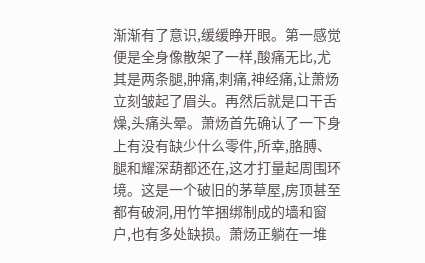渐渐有了意识,缓缓睁开眼。第一感觉便是全身像散架了一样,酸痛无比,尤其是两条腿,肿痛,刺痛,神经痛,让萧炀立刻皱起了眉头。再然后就是口干舌燥,头痛头晕。萧炀首先确认了一下身上有没有缺少什么零件,所幸,胳膊、腿和耀深葫都还在,这才打量起周围环境。这是一个破旧的茅草屋,房顶甚至都有破洞,用竹竿捆绑制成的墙和窗户,也有多处缺损。萧炀正躺在一堆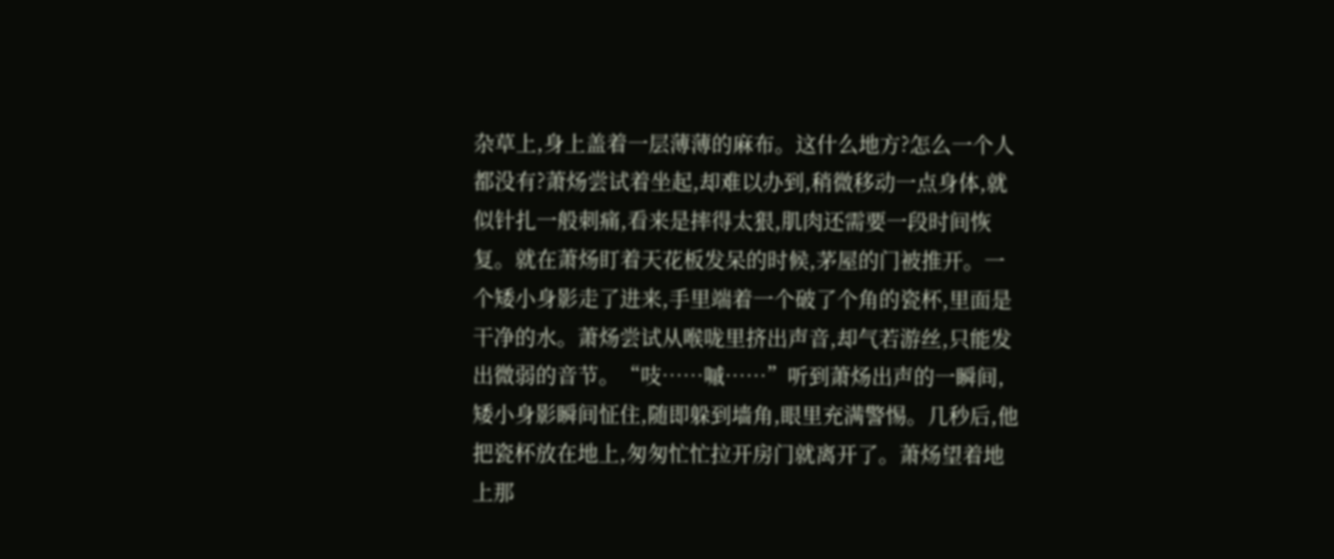杂草上,身上盖着一层薄薄的麻布。这什么地方?怎么一个人都没有?萧炀尝试着坐起,却难以办到,稍微移动一点身体,就似针扎一般刺痛,看来是摔得太狠,肌肉还需要一段时间恢复。就在萧炀盯着天花板发呆的时候,茅屋的门被推开。一个矮小身影走了进来,手里端着一个破了个角的瓷杯,里面是干净的水。萧炀尝试从喉咙里挤出声音,却气若游丝,只能发出微弱的音节。“吱……嘁……”听到萧炀出声的一瞬间,矮小身影瞬间怔住,随即躲到墙角,眼里充满警惕。几秒后,他把瓷杯放在地上,匆匆忙忙拉开房门就离开了。萧炀望着地上那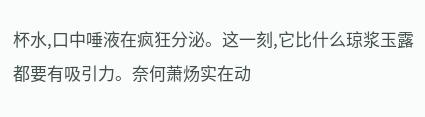杯水,口中唾液在疯狂分泌。这一刻,它比什么琼浆玉露都要有吸引力。奈何萧炀实在动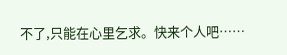不了,只能在心里乞求。快来个人吧……